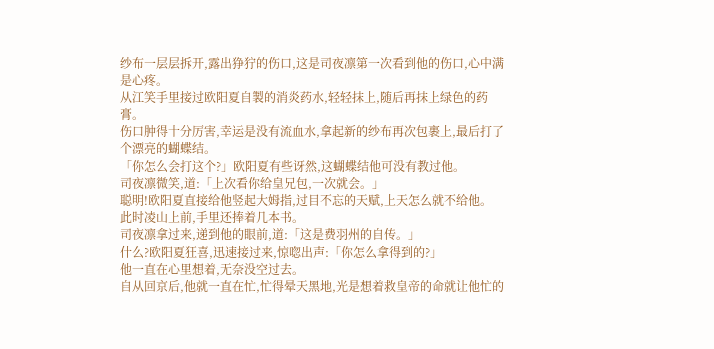纱布一层层拆开,露出狰狞的伤口,这是司夜凛第一次看到他的伤口,心中满是心疼。
从江笑手里接过欧阳夏自製的消炎药水,轻轻抹上,随后再抹上绿色的药膏。
伤口肿得十分厉害,幸运是没有流血水,拿起新的纱布再次包裹上,最后打了个漂亮的蝴蝶结。
「你怎么会打这个?」欧阳夏有些讶然,这蝴蝶结他可没有教过他。
司夜凛微笑,道:「上次看你给皇兄包,一次就会。」
聪明!欧阳夏直接给他竖起大姆指,过目不忘的天赋,上天怎么就不给他。
此时凌山上前,手里还捧着几本书。
司夜凛拿过来,递到他的眼前,道:「这是费羽州的自传。」
什么?欧阳夏狂喜,迅速接过来,惊唿出声:「你怎么拿得到的?」
他一直在心里想着,无奈没空过去。
自从回京后,他就一直在忙,忙得晕天黑地,光是想着救皇帝的命就让他忙的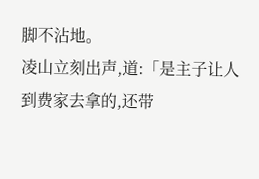脚不沾地。
凌山立刻出声,道:「是主子让人到费家去拿的,还带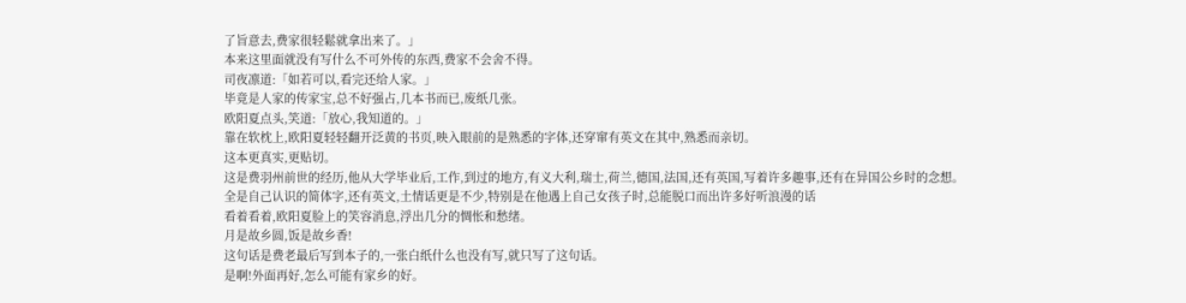了旨意去,费家很轻鬆就拿出来了。」
本来这里面就没有写什么不可外传的东西,费家不会舍不得。
司夜凛道:「如若可以,看完还给人家。」
毕竟是人家的传家宝,总不好强占,几本书而已,废纸几张。
欧阳夏点头,笑道:「放心,我知道的。」
靠在软枕上,欧阳夏轻轻翻开泛黄的书页,映入眼前的是熟悉的字体,还穿窜有英文在其中,熟悉而亲切。
这本更真实,更贴切。
这是费羽州前世的经历,他从大学毕业后,工作,到过的地方,有义大利,瑞士,荷兰,德国,法国,还有英国,写着许多趣事,还有在异国公乡时的念想。
全是自己认识的简体字,还有英文,土情话更是不少,特别是在他遇上自己女孩子时,总能脱口而出许多好听浪漫的话
看着看着,欧阳夏脸上的笑容消息,浮出几分的惆怅和愁绪。
月是故乡圆,饭是故乡香!
这句话是费老最后写到本子的,一张白纸什么也没有写,就只写了这句话。
是啊!外面再好,怎么可能有家乡的好。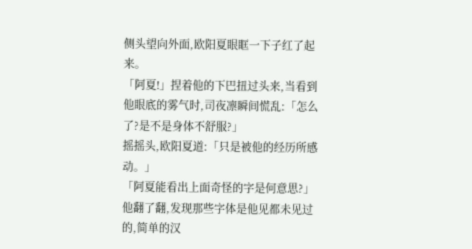侧头望向外面,欧阳夏眼眶一下子红了起来。
「阿夏!」捏着他的下巴扭过头来,当看到他眼底的雾气时,司夜凛瞬间慌乱:「怎么了?是不是身体不舒服?」
摇摇头,欧阳夏道:「只是被他的经历所感动。」
「阿夏能看出上面奇怪的字是何意思?」
他翻了翻,发现那些字体是他见都未见过的,简单的汉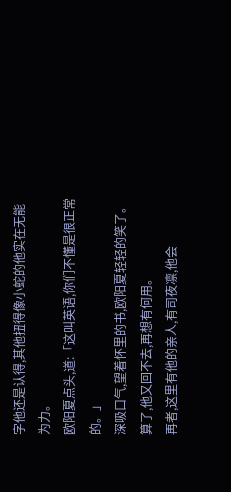字他还是认得,其他扭得像小蛇的他实在无能为力。
欧阳夏点头,道:「这叫英语,你们不懂是很正常的。」
深吸口气,望着怀里的书,欧阳夏轻轻的笑了。
算了,他又回不去,再想有何用。
再者,这里有他的亲人,有司夜凛,他会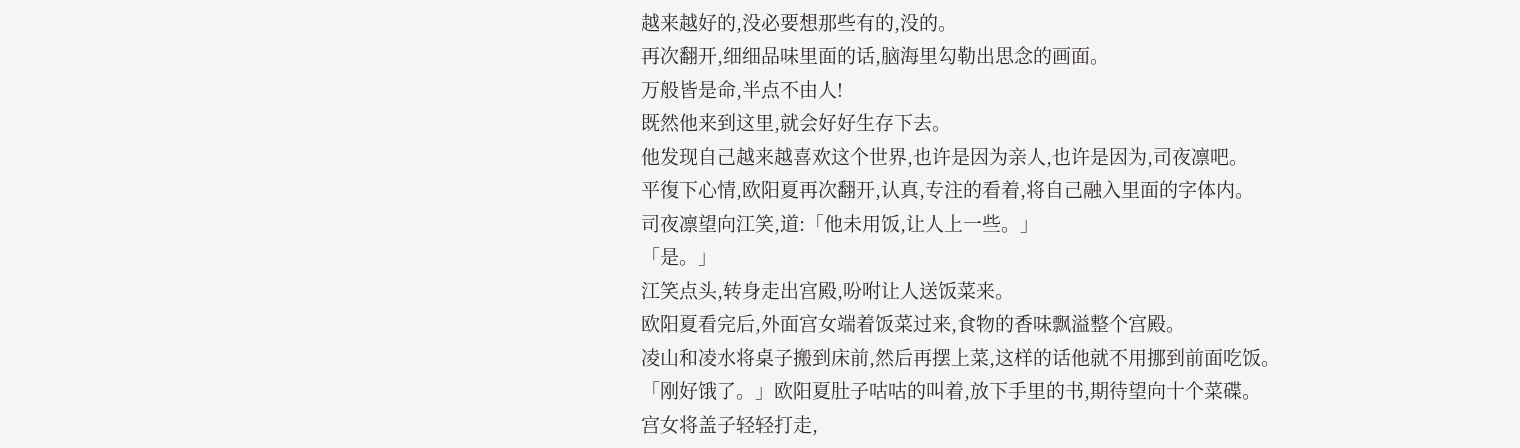越来越好的,没必要想那些有的,没的。
再次翻开,细细品味里面的话,脑海里勾勒出思念的画面。
万般皆是命,半点不由人!
既然他来到这里,就会好好生存下去。
他发现自己越来越喜欢这个世界,也许是因为亲人,也许是因为,司夜凛吧。
平復下心情,欧阳夏再次翻开,认真,专注的看着,将自己融入里面的字体内。
司夜凛望向江笑,道:「他未用饭,让人上一些。」
「是。」
江笑点头,转身走出宫殿,吩咐让人送饭菜来。
欧阳夏看完后,外面宫女端着饭菜过来,食物的香味飘溢整个宫殿。
凌山和凌水将桌子搬到床前,然后再摆上菜,这样的话他就不用挪到前面吃饭。
「刚好饿了。」欧阳夏肚子咕咕的叫着,放下手里的书,期待望向十个菜碟。
宫女将盖子轻轻打走,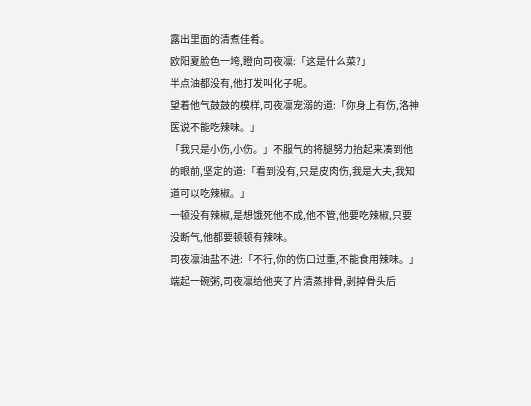露出里面的清煮佳肴。
欧阳夏脸色一垮,瞪向司夜凛:「这是什么菜?」
半点油都没有,他打发叫化子呢。
望着他气鼓鼓的模样,司夜凛宠溺的道:「你身上有伤,洛神医说不能吃辣味。」
「我只是小伤,小伤。」不服气的将腿努力抬起来凑到他的眼前,坚定的道:「看到没有,只是皮肉伤,我是大夫,我知道可以吃辣椒。」
一顿没有辣椒,是想饿死他不成,他不管,他要吃辣椒,只要没断气,他都要顿顿有辣味。
司夜凛油盐不进:「不行,你的伤口过重,不能食用辣味。」
端起一碗粥,司夜凛给他夹了片清蒸排骨,剥掉骨头后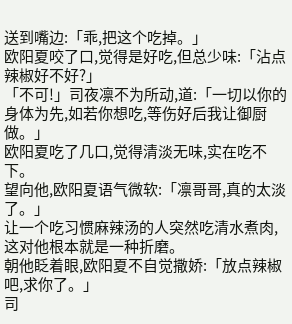送到嘴边:「乖,把这个吃掉。」
欧阳夏咬了口,觉得是好吃,但总少味:「沾点辣椒好不好?」
「不可!」司夜凛不为所动,道:「一切以你的身体为先,如若你想吃,等伤好后我让御厨做。」
欧阳夏吃了几口,觉得清淡无味,实在吃不下。
望向他,欧阳夏语气微软:「凛哥哥,真的太淡了。」
让一个吃习惯麻辣汤的人突然吃清水煮肉,这对他根本就是一种折磨。
朝他眨着眼,欧阳夏不自觉撒娇:「放点辣椒吧,求你了。」
司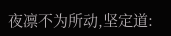夜凛不为所动,坚定道: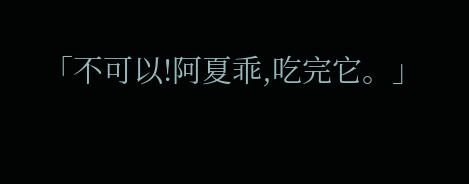「不可以!阿夏乖,吃完它。」